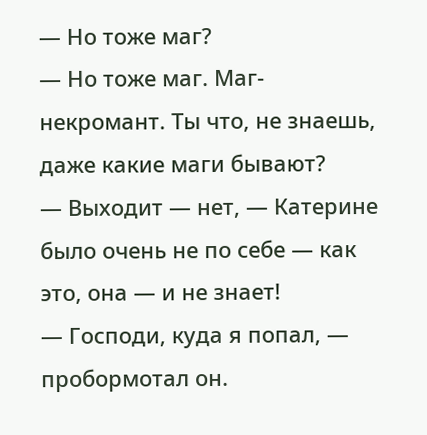— Но тоже маг?
— Но тоже маг. Маг-некромант. Ты что, не знаешь, даже какие маги бывают?
— Выходит — нет, — Катерине было очень не по себе — как это, она — и не знает!
— Господи, куда я попал, — пробормотал он.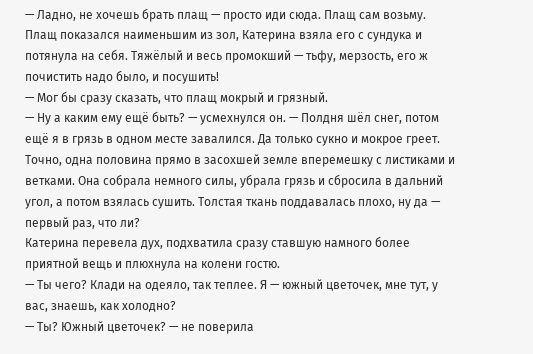— Ладно, не хочешь брать плащ — просто иди сюда. Плащ сам возьму.
Плащ показался наименьшим из зол, Катерина взяла его с сундука и потянула на себя. Тяжёлый и весь промокший — тьфу, мерзость, его ж почистить надо было, и посушить!
— Мог бы сразу сказать, что плащ мокрый и грязный.
— Ну а каким ему ещё быть? — усмехнулся он. — Полдня шёл снег, потом ещё я в грязь в одном месте завалился. Да только сукно и мокрое греет.
Точно, одна половина прямо в засохшей земле вперемешку с листиками и ветками. Она собрала немного силы, убрала грязь и сбросила в дальний угол, а потом взялась сушить. Толстая ткань поддавалась плохо, ну да — первый раз, что ли?
Катерина перевела дух, подхватила сразу ставшую намного более приятной вещь и плюхнула на колени гостю.
— Ты чего? Клади на одеяло, так теплее. Я — южный цветочек, мне тут, у вас, знаешь, как холодно?
— Ты? Южный цветочек? — не поверила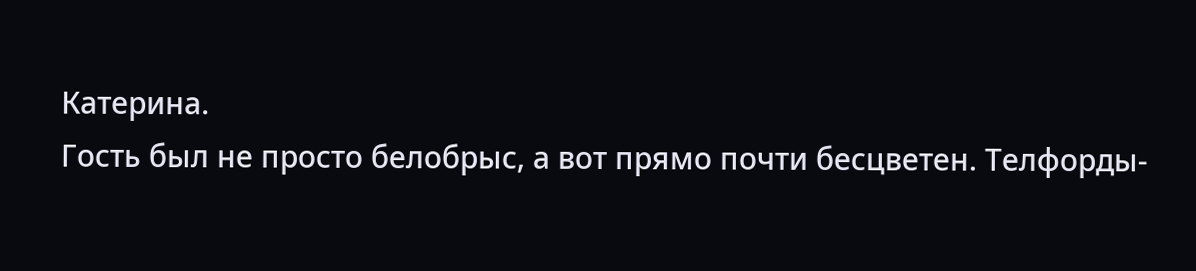Катерина.
Гость был не просто белобрыс, а вот прямо почти бесцветен. Телфорды-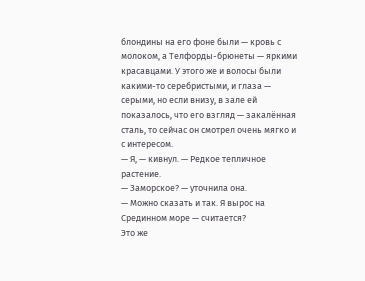блондины на его фоне были — кровь с молоком, а Телфорды-брюнеты — яркими красавцами. У этого же и волосы были какими-то серебристыми, и глаза — серыми, но если внизу, в зале ей показалось, что его взгляд — закалённая сталь, то сейчас он смотрел очень мягко и с интересом.
— Я, — кивнул. — Редкое тепличное растение.
— Заморское? — уточнила она.
— Можно сказать и так. Я вырос на Срединном море — считается?
Это же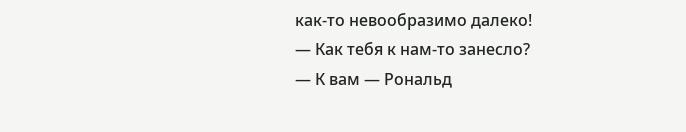как-то невообразимо далеко!
— Как тебя к нам-то занесло?
— К вам — Рональд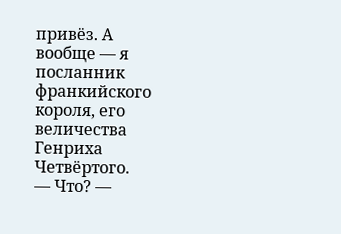привёз. А вообще — я посланник франкийского короля, его величества Генриха Четвёртого.
— Что? —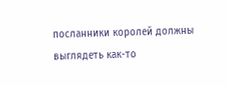посланники королей должны выглядеть как-то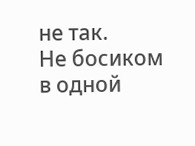не так.
Не босиком в одной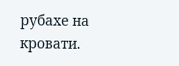рубахе на кровати.